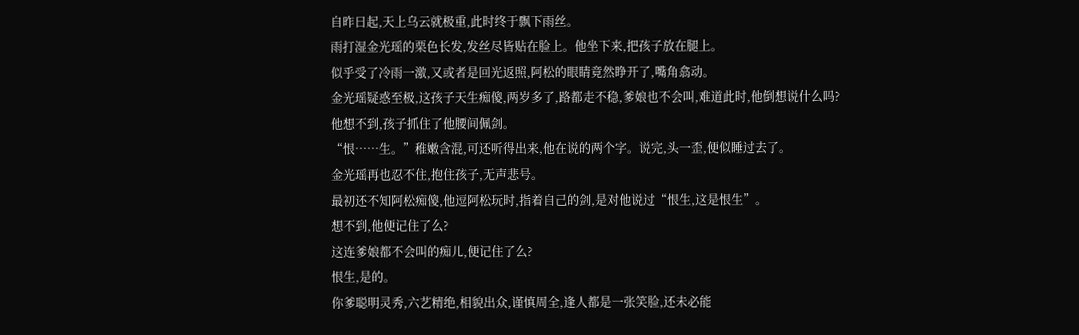自昨日起,天上乌云就极重,此时终于飘下雨丝。
雨打湿金光瑶的栗色长发,发丝尽皆贴在脸上。他坐下来,把孩子放在腿上。
似乎受了冷雨一激,又或者是回光返照,阿松的眼睛竟然睁开了,嘴角翕动。
金光瑶疑惑至极,这孩子天生痴傻,两岁多了,路都走不稳,爹娘也不会叫,难道此时,他倒想说什么吗?
他想不到,孩子抓住了他腰间佩剑。
“恨……生。”稚嫩含混,可还听得出来,他在说的两个字。说完,头一歪,便似睡过去了。
金光瑶再也忍不住,抱住孩子,无声悲号。
最初还不知阿松痴傻,他逗阿松玩时,指着自己的剑,是对他说过“恨生,这是恨生”。
想不到,他便记住了么?
这连爹娘都不会叫的痴儿,便记住了么?
恨生,是的。
你爹聪明灵秀,六艺精绝,相貌出众,谨慎周全,逢人都是一张笑脸,还未必能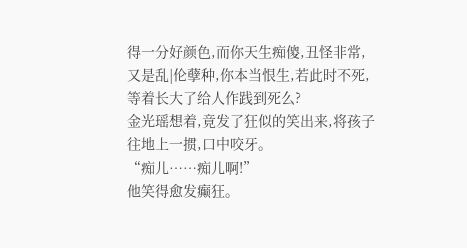得一分好颜色,而你天生痴傻,丑怪非常,又是乱|伦孽种,你本当恨生,若此时不死,等着长大了给人作践到死么?
金光瑶想着,竟发了狂似的笑出来,将孩子往地上一掼,口中咬牙。
“痴儿……痴儿啊!”
他笑得愈发癫狂。